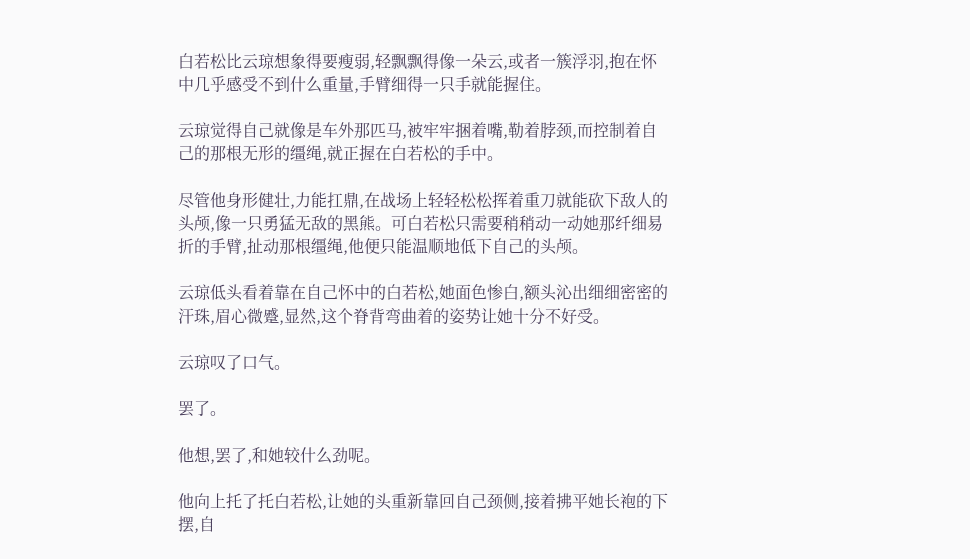白若松比云琼想象得要瘦弱,轻飘飘得像一朵云,或者一簇浮羽,抱在怀中几乎感受不到什么重量,手臂细得一只手就能握住。

云琼觉得自己就像是车外那匹马,被牢牢捆着嘴,勒着脖颈,而控制着自己的那根无形的缰绳,就正握在白若松的手中。

尽管他身形健壮,力能扛鼎,在战场上轻轻松松挥着重刀就能砍下敌人的头颅,像一只勇猛无敌的黑熊。可白若松只需要稍稍动一动她那纤细易折的手臂,扯动那根缰绳,他便只能温顺地低下自己的头颅。

云琼低头看着靠在自己怀中的白若松,她面色惨白,额头沁出细细密密的汗珠,眉心微蹙,显然,这个脊背弯曲着的姿势让她十分不好受。

云琼叹了口气。

罢了。

他想,罢了,和她较什么劲呢。

他向上托了托白若松,让她的头重新靠回自己颈侧,接着拂平她长袍的下摆,自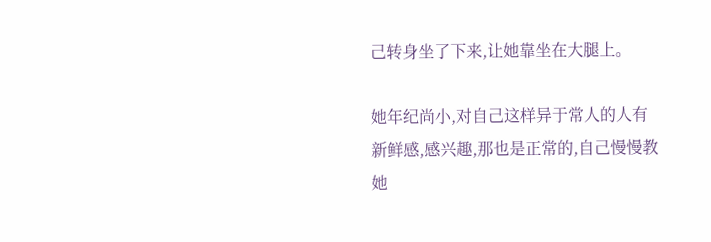己转身坐了下来,让她靠坐在大腿上。

她年纪尚小,对自己这样异于常人的人有新鲜感,感兴趣,那也是正常的,自己慢慢教她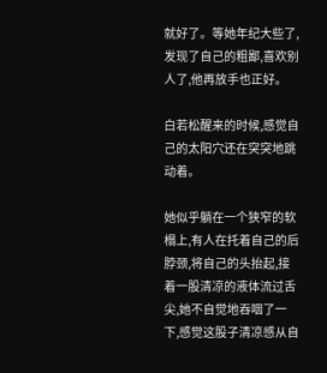就好了。等她年纪大些了,发现了自己的粗鄙,喜欢别人了,他再放手也正好。

白若松醒来的时候,感觉自己的太阳穴还在突突地跳动着。

她似乎躺在一个狭窄的软榻上,有人在托着自己的后脖颈,将自己的头抬起,接着一股清凉的液体流过舌尖,她不自觉地吞咽了一下,感觉这股子清凉感从自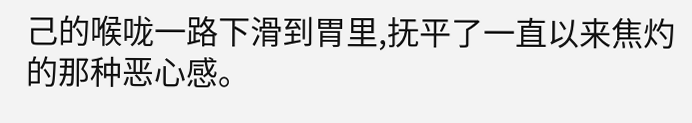己的喉咙一路下滑到胃里,抚平了一直以来焦灼的那种恶心感。